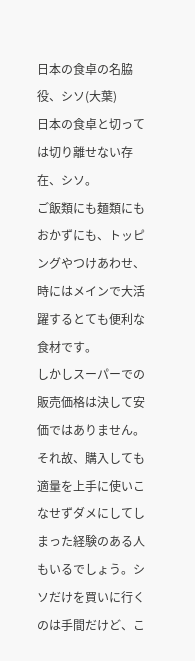日本の食卓の名脇役、シソ(大葉)
日本の食卓と切っては切り離せない存在、シソ。
ご飯類にも麺類にもおかずにも、トッピングやつけあわせ、時にはメインで大活躍するとても便利な食材です。
しかしスーパーでの販売価格は決して安価ではありません。
それ故、購入しても適量を上手に使いこなせずダメにしてしまった経験のある人もいるでしょう。シソだけを買いに行くのは手間だけど、こ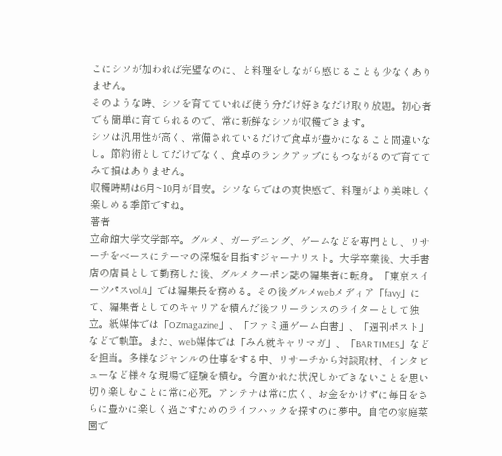こにシソが加われば完璧なのに、と料理をしながら感じることも少なくありません。
そのような時、シソを育てていれば使う分だけ好きなだけ取り放題。初心者でも簡単に育てられるので、常に新鮮なシソが収穫できます。
シソは汎用性が高く、常備されているだけで食卓が豊かになること間違いなし。節約術としてだけでなく、食卓のランクアップにもつながるので育ててみて損はありません。
収穫時期は6月~10月が目安。シソならではの爽快感で、料理がより美味しく楽しめる季節ですね。
著者
立命館大学文学部卒。グルメ、ガーデニング、ゲームなどを専門とし、リサーチをベースにテーマの深堀を目指すジャーナリスト。大学卒業後、大手書店の店員として勤務した後、グルメクーポン誌の編集者に転身。「東京スイーツパスvol.4」では編集長を務める。その後グルメwebメディア「favy」にて、編集者としてのキャリアを積んだ後フリーランスのライターとして独立。紙媒体では「OZmagazine」、「ファミ通ゲーム白書」、「週刊ポスト」などで執筆。また、web媒体では「みん就キャリマガ」、「BAR TIMES」などを担当。多様なジャンルの仕事をする中、リサーチから対談取材、インタビューなど様々な現場で経験を積む。今置かれた状況しかできないことを思い切り楽しむことに常に必死。アンテナは常に広く、お金をかけずに毎日をさらに豊かに楽しく過ごすためのライフハックを探すのに夢中。自宅の家庭菜園で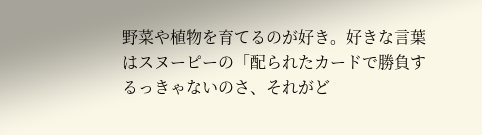野菜や植物を育てるのが好き。好きな言葉はスヌーピーの「配られたカードで勝負するっきゃないのさ、それがど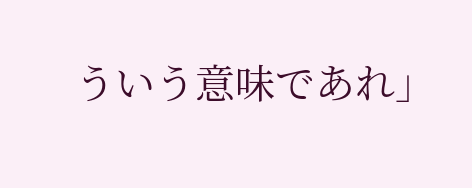ういう意味であれ」